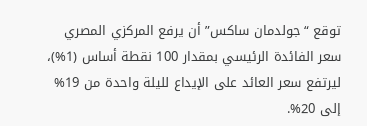توقع “جولدمان ساكس” أن يرفع المركزي المصري سعر الفائدة الرئيسي بمقدار 100 نقطة أساس (1%)، ليرتفع سعر العائد على الإيداع لليلة واحدة من 19% إلى 20%.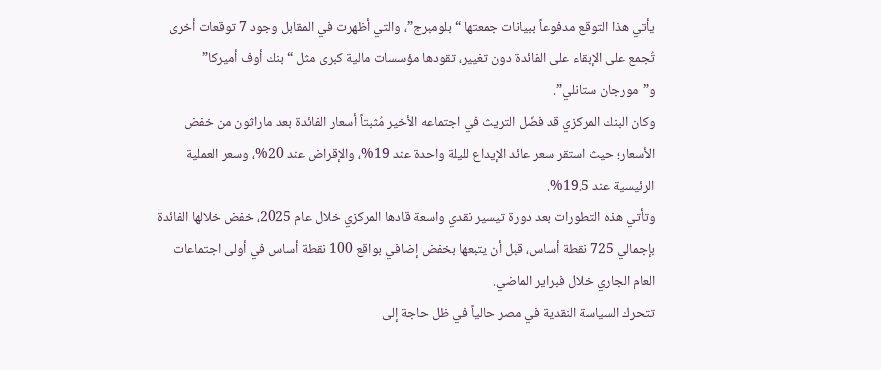يأتي هذا التوقع مدفوعاً ببيانات جمعتها “بلومبرج”، والتي أظهرت في المقابل وجود 7 توقعات أخرى تُجمع على الإبقاء على الفائدة دون تغيير، تقودها مؤسسات مالية كبرى مثل “بنك أوف أميركا” و”مورجان ستانلي”.
وكان البنك المركزي قد فضّل التريث في اجتماعه الأخير مُثبتاً أسعار الفائدة بعد ماراثون من خفض الأسعار؛ حيث استقر سعر عائد الإيداع لليلة واحدة عند 19%، والإقراض عند 20%، وسعر العملية الرئيسية عند 19.5%.
وتأتي هذه التطورات بعد دورة تيسير نقدي واسعة قادها المركزي خلال عام 2025، خفض خلالها الفائدة بإجمالي 725 نقطة أساس، قبل أن يتبعها بخفض إضافي بواقع 100 نقطة أساس في أولى اجتماعات العام الجاري خلال فبراير الماضي.
تتحرك السياسة النقدية في مصر حالياً في ظل حاجة إلى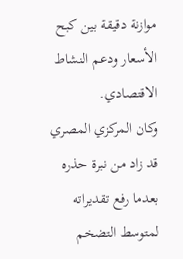موازنة دقيقة بين كبح الأسعار ودعم النشاط الاقتصادي.
وكان المركزي المصري قد زاد من نبرة حذره بعدما رفع تقديراته لمتوسط التضخم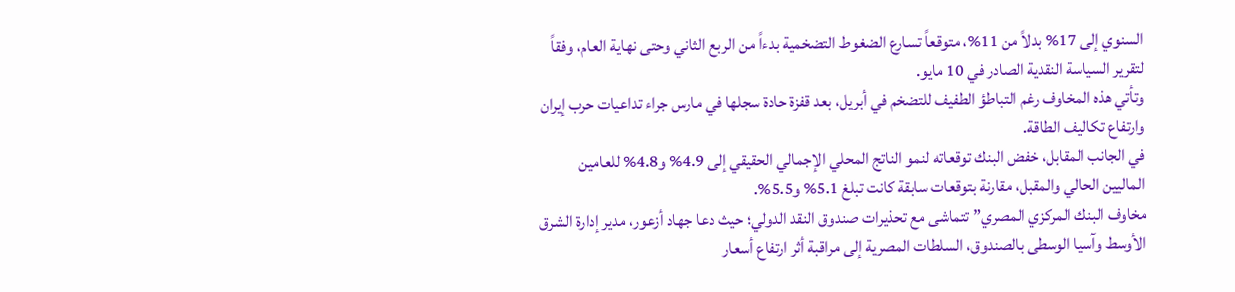السنوي إلى 17% بدلاً من 11%، متوقعاً تسارع الضغوط التضخمية بدءاً من الربع الثاني وحتى نهاية العام، وفقاً لتقرير السياسة النقدية الصادر في 10 مايو.
وتأتي هذه المخاوف رغم التباطؤ الطفيف للتضخم في أبريل، بعد قفزة حادة سجلها في مارس جراء تداعيات حرب إيران وارتفاع تكاليف الطاقة.
في الجانب المقابل، خفض البنك توقعاته لنمو الناتج المحلي الإجمالي الحقيقي إلى 4.9% و4.8% للعامين الماليين الحالي والمقبل، مقارنة بتوقعات سابقة كانت تبلغ 5.1% و5.5%.
مخاوف البنك المركزي المصري” تتماشى مع تحذيرات صندوق النقد الدولي؛ حيث دعا جهاد أزعور، مدير إدارة الشرق الأوسط وآسيا الوسطى بالصندوق، السلطات المصرية إلى مراقبة أثر ارتفاع أسعار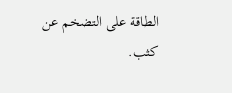الطاقة على التضخم عن كثب.